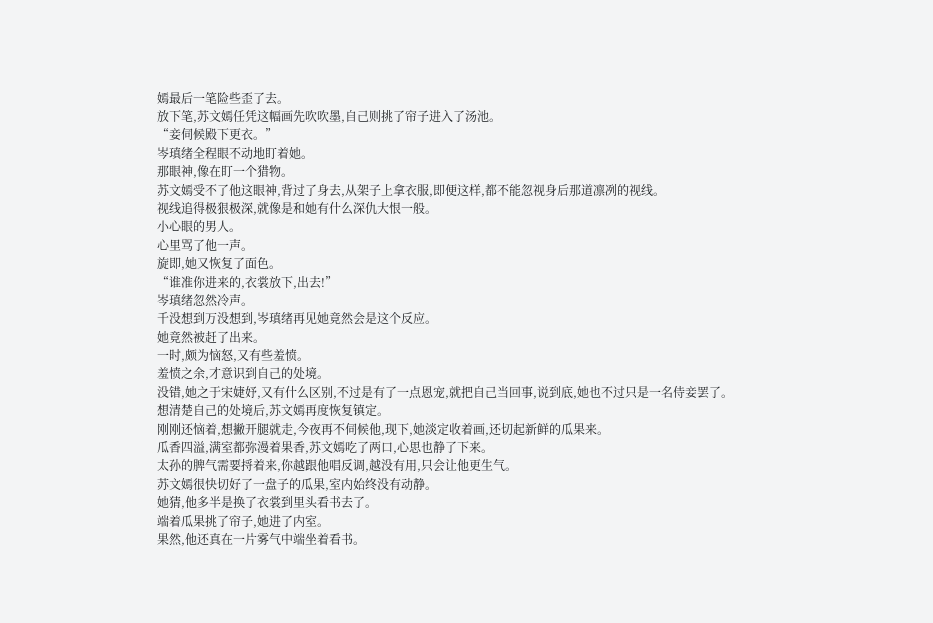嫣最后一笔险些歪了去。
放下笔,苏文嫣任凭这幅画先吹吹墨,自己则挑了帘子进入了汤池。
“妾伺候殿下更衣。”
岑瑱绪全程眼不动地盯着她。
那眼神,像在盯一个猎物。
苏文嫣受不了他这眼神,背过了身去,从架子上拿衣服,即便这样,都不能忽视身后那道凛冽的视线。
视线追得极狠极深,就像是和她有什么深仇大恨一般。
小心眼的男人。
心里骂了他一声。
旋即,她又恢复了面色。
“谁准你进来的,衣裳放下,出去!”
岑瑱绪忽然冷声。
千没想到万没想到,岑瑱绪再见她竟然会是这个反应。
她竟然被赶了出来。
一时,颇为恼怒,又有些羞愤。
羞愤之余,才意识到自己的处境。
没错,她之于宋婕妤,又有什么区别,不过是有了一点恩宠,就把自己当回事,说到底,她也不过只是一名侍妾罢了。
想清楚自己的处境后,苏文嫣再度恢复镇定。
刚刚还恼着,想撇开腿就走,今夜再不伺候他,现下,她淡定收着画,还切起新鲜的瓜果来。
瓜香四溢,满室都弥漫着果香,苏文嫣吃了两口,心思也静了下来。
太孙的脾气需要捋着来,你越跟他唱反调,越没有用,只会让他更生气。
苏文嫣很快切好了一盘子的瓜果,室内始终没有动静。
她猜,他多半是换了衣裳到里头看书去了。
端着瓜果挑了帘子,她进了内室。
果然,他还真在一片雾气中端坐着看书。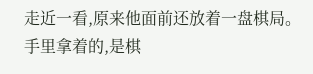走近一看,原来他面前还放着一盘棋局。
手里拿着的,是棋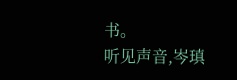书。
听见声音,岑瑱